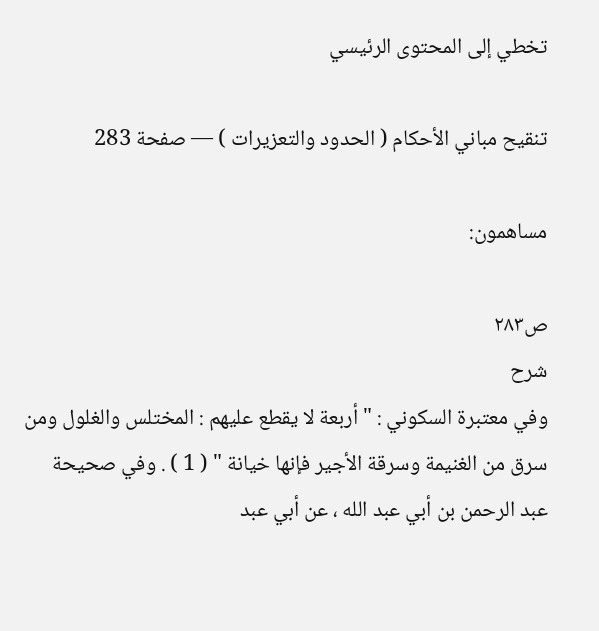تخطي إلى المحتوى الرئيسي

تنقيح مباني الأحكام ( الحدود والتعزيرات ) — صفحة 283

مساهمون:

ص٢٨٣
شرح
وفي معتبرة السكوني : " أربعة لا يقطع عليهم : المختلس والغلول ومن سرق من الغنيمة وسرقة الأجير فإنها خيانة " ( 1 ) . وفي صحيحة عبد الرحمن بن أبي عبد الله ، عن أبي عبد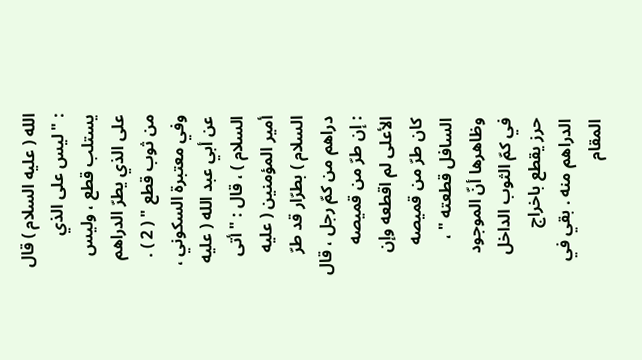الله ( عليه السلام ) قال : " ليس على الذي يستلب قطع ، وليس على الذي يطرّ الدراهم من ثوب قطع " ( 2 ) . وفي معتبرة السكوني ، عن أبي عبد الله ( عليه السلام ) ، قال : " أتى أمير المؤمنين ( عليه السلام ) بطرّار قد طرّ دراهم من كمّ رجل ، قال : إن طرّ من قميصه الأعلى لم اقطعه وإن كان طرّ من قميصه السافل قطعته " ، وظاهرها أنّ الموجود في كمّ الثوب الداخل حرز يقطع باخراج الدراهم منه . بقي في المقام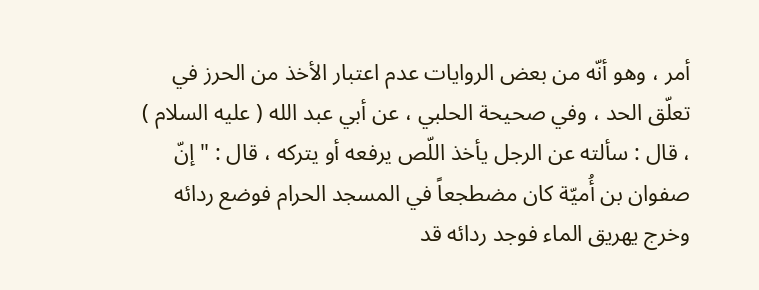أمر ، وهو أنّه من بعض الروايات عدم اعتبار الأخذ من الحرز في تعلّق الحد ، وفي صحيحة الحلبي ، عن أبي عبد الله ( عليه السلام ) ، قال : سألته عن الرجل يأخذ اللّص يرفعه أو يتركه ، قال : " إنّ صفوان بن أُميّة كان مضطجعاً في المسجد الحرام فوضع ردائه وخرج يهريق الماء فوجد ردائه قد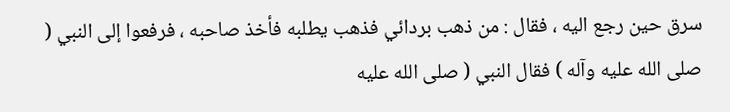سرق حين رجع اليه ، فقال : من ذهب بردائي فذهب يطلبه فأخذ صاحبه ، فرفعوا إلى النبي ( صلى الله عليه وآله ) فقال النبي ( صلى الله عليه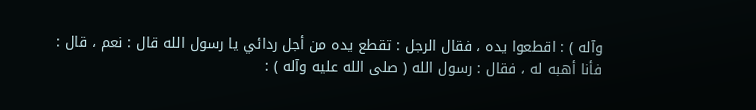وآله ) : اقطعوا يده ، فقال الرجل : تقطع يده من أجل ردائي يا رسول الله قال : نعم ، قال : فأنا أهبه له ، فقال : رسول الله ( صلى الله عليه وآله ) :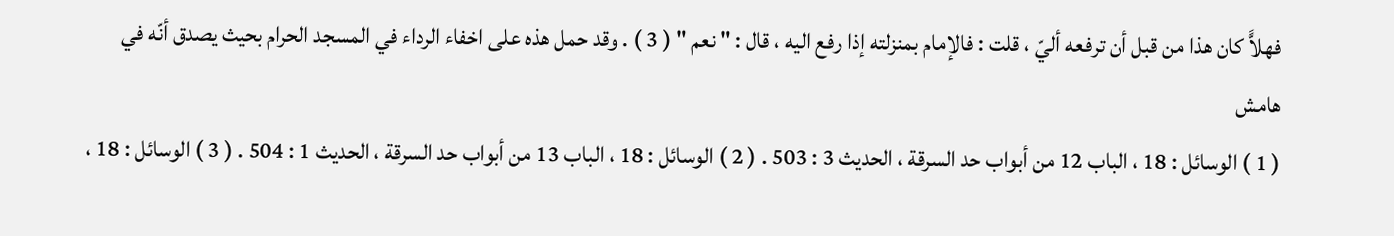فهلاًّ كان هذا من قبل أن ترفعه أليّ ، قلت : فالإمام بمنزلته إذا رفع اليه ، قال : " نعم " ( 3 ) . وقد حمل هذه على اخفاء الرداء في المسجد الحرام بحيث يصدق أنّه في
هامش
( 1 ) الوسائل : 18 ، الباب 12 من أبواب حد السرقة ، الحديث 3 : 503 . ( 2 ) الوسائل : 18 ، الباب 13 من أبواب حد السرقة ، الحديث 1 : 504 . ( 3 ) الوسائل : 18 ،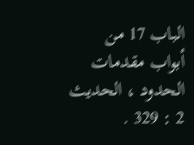الباب 17 من أبواب مقدمات الحدود ، الحديث 2 : 329 .